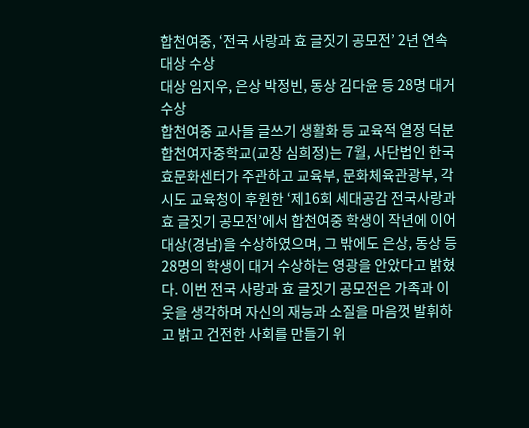합천여중, ‘전국 사랑과 효 글짓기 공모전’ 2년 연속 대상 수상
대상 임지우, 은상 박정빈, 동상 김다윤 등 28명 대거 수상
합천여중 교사들 글쓰기 생활화 등 교육적 열정 덕분
합천여자중학교(교장 심희정)는 7월, 사단법인 한국효문화센터가 주관하고 교육부, 문화체육관광부, 각 시도 교육청이 후원한 ‘제16회 세대공감 전국사랑과 효 글짓기 공모전’에서 합천여중 학생이 작년에 이어 대상(경남)을 수상하였으며, 그 밖에도 은상, 동상 등 28명의 학생이 대거 수상하는 영광을 안았다고 밝혔다. 이번 전국 사랑과 효 글짓기 공모전은 가족과 이웃을 생각하며 자신의 재능과 소질을 마음껏 발휘하고 밝고 건전한 사회를 만들기 위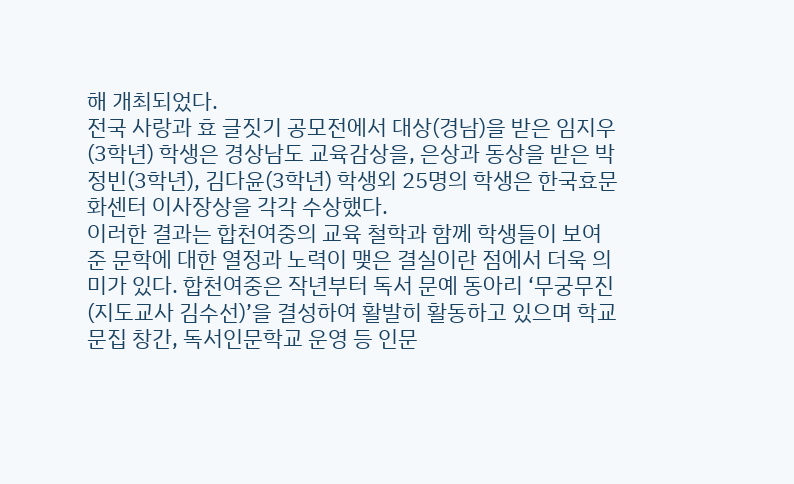해 개최되었다.
전국 사랑과 효 글짓기 공모전에서 대상(경남)을 받은 임지우(3학년) 학생은 경상남도 교육감상을, 은상과 동상을 받은 박정빈(3학년), 김다윤(3학년) 학생외 25명의 학생은 한국효문화센터 이사장상을 각각 수상했다.
이러한 결과는 합천여중의 교육 철학과 함께 학생들이 보여준 문학에 대한 열정과 노력이 맺은 결실이란 점에서 더욱 의미가 있다. 합천여중은 작년부터 독서 문예 동아리 ‘무궁무진(지도교사 김수선)’을 결성하여 활발히 활동하고 있으며 학교 문집 창간, 독서인문학교 운영 등 인문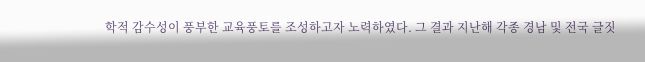학적 감수성이 풍부한 교육풍토를 조성하고자 노력하였다. 그 결과 지난해 각종 경남 및 전국 글짓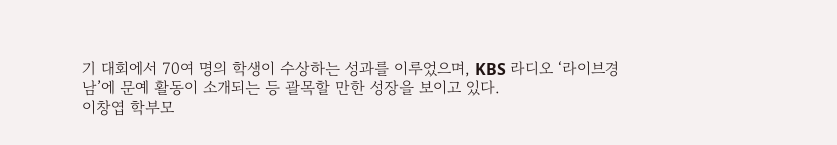기 대회에서 70여 명의 학생이 수상하는 성과를 이루었으며, KBS 라디오 ‘라이브경남’에 문예 활동이 소개되는 등 괄목할 만한 성장을 보이고 있다.
이창엽 학부모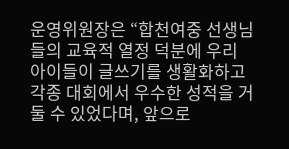운영위원장은 “합천여중 선생님들의 교육적 열정 덕분에 우리 아이들이 글쓰기를 생활화하고 각종 대회에서 우수한 성적을 거둘 수 있었다며, 앞으로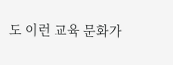도 이런 교육 문화가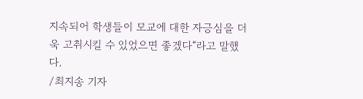지속되어 학생들이 모교에 대한 자긍심을 더욱 고취시킬 수 있었으면 좋겠다“라고 말했다.
/최지송 기자